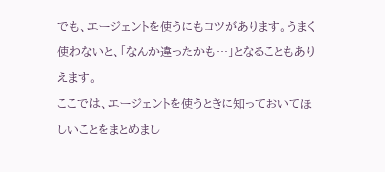でも、エージェントを使うにもコツがあります。うまく使わないと、「なんか違ったかも…」となることもありえます。
ここでは、エージェントを使うときに知っておいてほしいことをまとめまし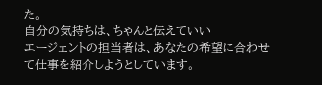た。
自分の気持ちは、ちゃんと伝えていい
エージェントの担当者は、あなたの希望に合わせて仕事を紹介しようとしています。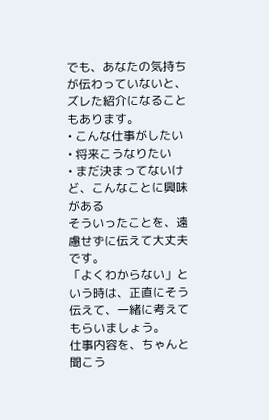でも、あなたの気持ちが伝わっていないと、ズレた紹介になることもあります。
• こんな仕事がしたい
• 将来こうなりたい
• まだ決まってないけど、こんなことに興味がある
そういったことを、遠慮せずに伝えて大丈夫です。
「よくわからない」という時は、正直にそう伝えて、一緒に考えてもらいましょう。
仕事内容を、ちゃんと聞こう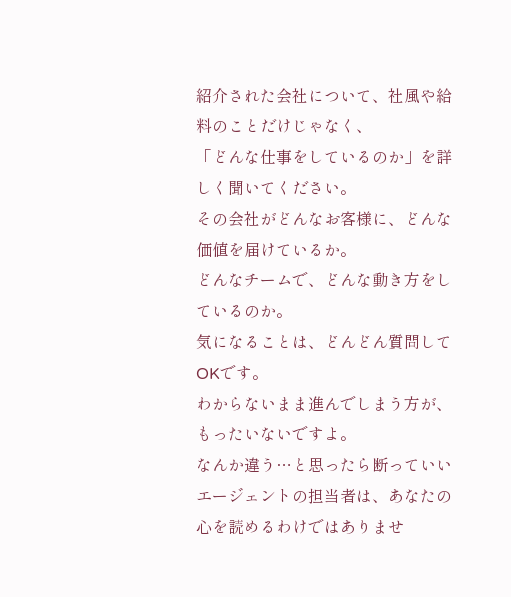紹介された会社について、社風や給料のことだけじゃなく、
「どんな仕事をしているのか」を詳しく聞いてください。
その会社がどんなお客様に、どんな価値を届けているか。
どんなチームで、どんな動き方をしているのか。
気になることは、どんどん質問してOKです。
わからないまま進んでしまう方が、もったいないですよ。
なんか違う…と思ったら断っていい
エージェントの担当者は、あなたの心を読めるわけではありませ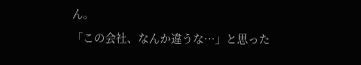ん。
「この会社、なんか違うな…」と思った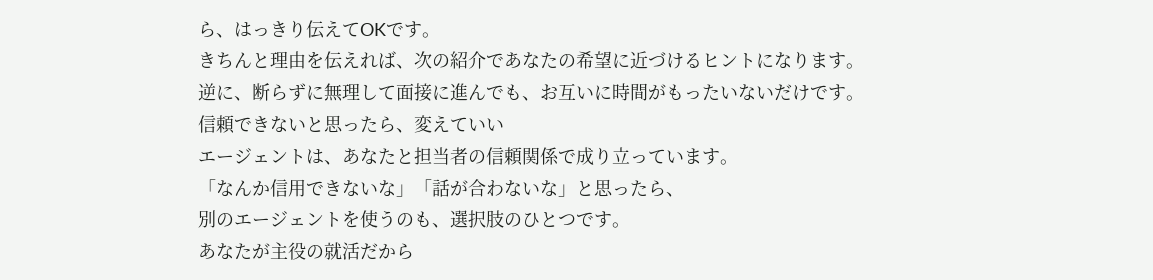ら、はっきり伝えてOKです。
きちんと理由を伝えれば、次の紹介であなたの希望に近づけるヒントになります。
逆に、断らずに無理して面接に進んでも、お互いに時間がもったいないだけです。
信頼できないと思ったら、変えていい
エージェントは、あなたと担当者の信頼関係で成り立っています。
「なんか信用できないな」「話が合わないな」と思ったら、
別のエージェントを使うのも、選択肢のひとつです。
あなたが主役の就活だから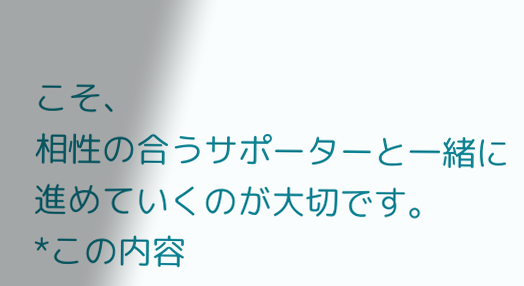こそ、
相性の合うサポーターと一緒に進めていくのが大切です。
*この内容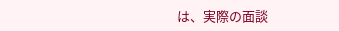は、実際の面談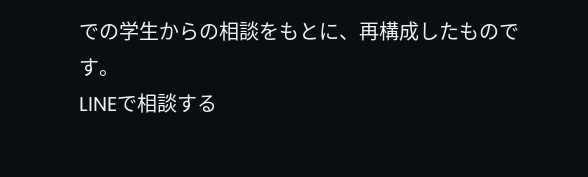での学生からの相談をもとに、再構成したものです。
LINEで相談する